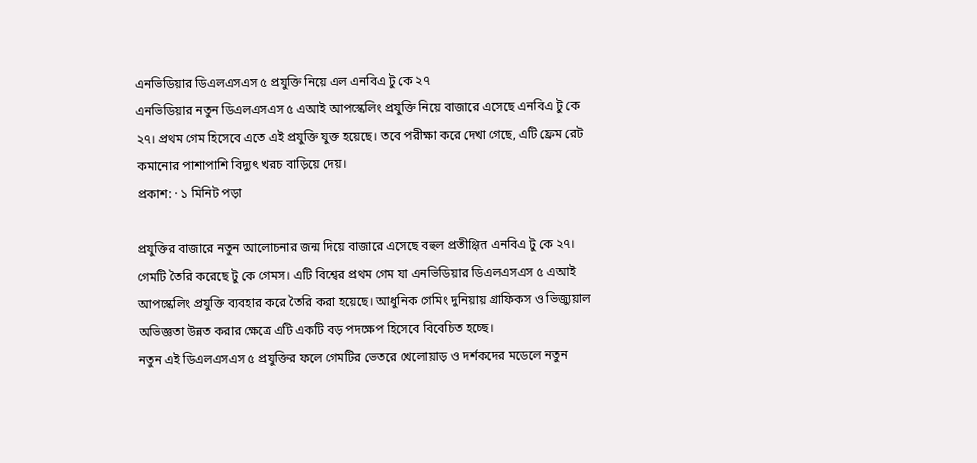এনভিডিয়ার ডিএলএসএস ৫ প্রযুক্তি নিয়ে এল এনবিএ টু কে ২৭
এনভিডিয়ার নতুন ডিএলএসএস ৫ এআই আপস্কেলিং প্রযুক্তি নিয়ে বাজারে এসেছে এনবিএ টু কে ২৭। প্রথম গেম হিসেবে এতে এই প্রযুক্তি যুক্ত হয়েছে। তবে পরীক্ষা করে দেখা গেছে, এটি ফ্রেম রেট কমানোর পাশাপাশি বিদ্যুৎ খরচ বাড়িয়ে দেয়।
প্রকাশ: · ১ মিনিট পড়া

প্রযুক্তির বাজারে নতুন আলোচনার জন্ম দিয়ে বাজারে এসেছে বহুল প্রতীक्षित এনবিএ টু কে ২৭। গেমটি তৈরি করেছে টু কে গেমস। এটি বিশ্বের প্রথম গেম যা এনভিডিয়ার ডিএলএসএস ৫ এআই আপস্কেলিং প্রযুক্তি ব্যবহার করে তৈরি করা হয়েছে। আধুনিক গেমিং দুনিয়ায় গ্রাফিকস ও ভিজ্যুয়াল অভিজ্ঞতা উন্নত করার ক্ষেত্রে এটি একটি বড় পদক্ষেপ হিসেবে বিবেচিত হচ্ছে।
নতুন এই ডিএলএসএস ৫ প্রযুক্তির ফলে গেমটির ভেতরে খেলোয়াড় ও দর্শকদের মডেলে নতুন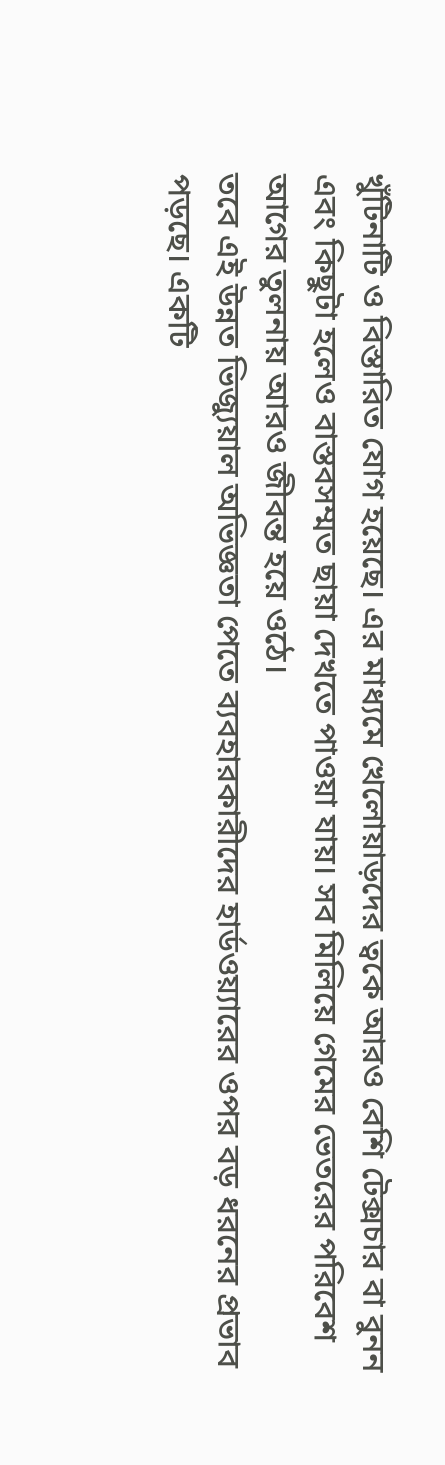খুঁটিনাটি ও বিস্তারিত যোগ হয়েছে। এর মাধ্যমে খেলোয়াড়দের ত্বকে আরও বেশি টেক্সচার বা বুনন এবং কিছুটা হলেও বাস্তবসম্মত ছায়া দেখতে পাওয়া যায়। সব মিলিয়ে গেমের ভেতরের পরিবেশ আগের তুলনায় আরও জীবন্ত হয়ে ওঠে।
তবে এই উন্নত ভিজ্যুয়াল অভিজ্ঞতা পেতে ব্যবহারকারীদের হার্ডওয়্যারের ওপর বড় ধরনের প্রভাব পড়ছে। একটি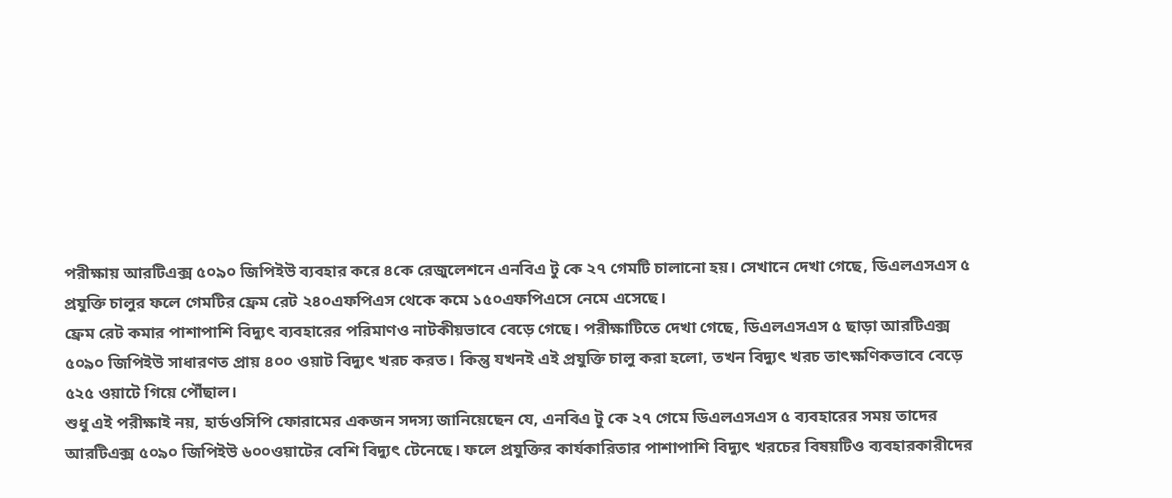পরীক্ষায় আরটিএক্স ৫০৯০ জিপিইউ ব্যবহার করে ৪কে রেজুলেশনে এনবিএ টু কে ২৭ গেমটি চালানো হয়। সেখানে দেখা গেছে, ডিএলএসএস ৫ প্রযুক্তি চালুর ফলে গেমটির ফ্রেম রেট ২৪০এফপিএস থেকে কমে ১৫০এফপিএসে নেমে এসেছে।
ফ্রেম রেট কমার পাশাপাশি বিদ্যুৎ ব্যবহারের পরিমাণও নাটকীয়ভাবে বেড়ে গেছে। পরীক্ষাটিতে দেখা গেছে, ডিএলএসএস ৫ ছাড়া আরটিএক্স ৫০৯০ জিপিইউ সাধারণত প্রায় ৪০০ ওয়াট বিদ্যুৎ খরচ করত। কিন্তু যখনই এই প্রযুক্তি চালু করা হলো, তখন বিদ্যুৎ খরচ তাৎক্ষণিকভাবে বেড়ে ৫২৫ ওয়াটে গিয়ে পৌঁছাল।
শুধু এই পরীক্ষাই নয়, হার্ডওসিপি ফোরামের একজন সদস্য জানিয়েছেন যে, এনবিএ টু কে ২৭ গেমে ডিএলএসএস ৫ ব্যবহারের সময় তাদের আরটিএক্স ৫০৯০ জিপিইউ ৬০০ওয়াটের বেশি বিদ্যুৎ টেনেছে। ফলে প্রযুক্তির কার্যকারিতার পাশাপাশি বিদ্যুৎ খরচের বিষয়টিও ব্যবহারকারীদের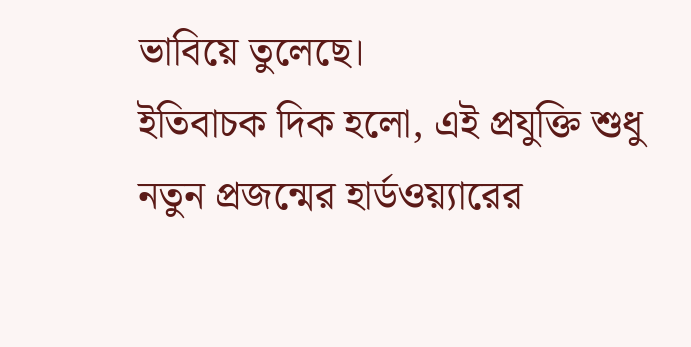ভাবিয়ে তুলেছে।
ইতিবাচক দিক হলো, এই প্রযুক্তি শুধু নতুন প্রজন্মের হার্ডওয়্যারের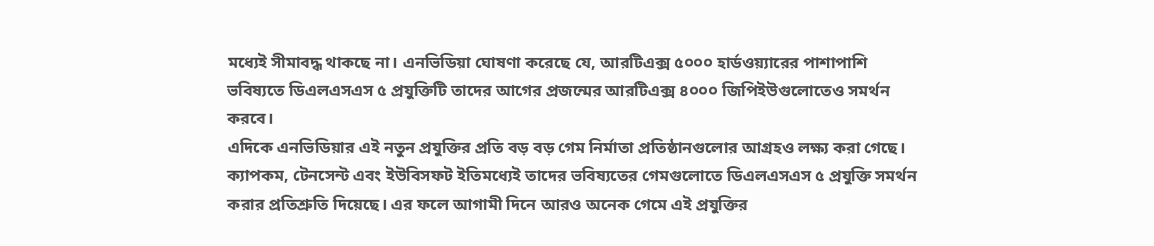মধ্যেই সীমাবদ্ধ থাকছে না। এনভিডিয়া ঘোষণা করেছে যে, আরটিএক্স ৫০০০ হার্ডওয়্যারের পাশাপাশি ভবিষ্যতে ডিএলএসএস ৫ প্রযুক্তিটি তাদের আগের প্রজন্মের আরটিএক্স ৪০০০ জিপিইউগুলোতেও সমর্থন করবে।
এদিকে এনভিডিয়ার এই নতুন প্রযুক্তির প্রতি বড় বড় গেম নির্মাতা প্রতিষ্ঠানগুলোর আগ্রহও লক্ষ্য করা গেছে। ক্যাপকম, টেনসেন্ট এবং ইউবিসফট ইতিমধ্যেই তাদের ভবিষ্যতের গেমগুলোতে ডিএলএসএস ৫ প্রযুক্তি সমর্থন করার প্রতিশ্রুতি দিয়েছে। এর ফলে আগামী দিনে আরও অনেক গেমে এই প্রযুক্তির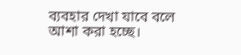ব্যবহার দেখা যাবে বলে আশা করা হচ্ছে।